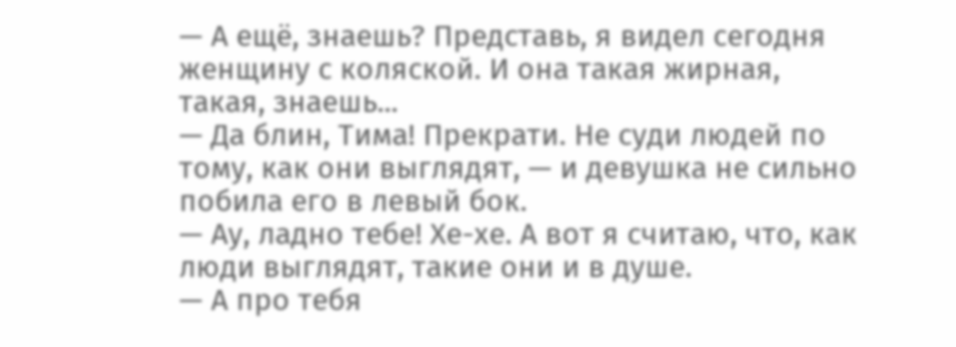— А ещё, знаешь? Представь, я видел сегодня женщину с коляской. И она такая жирная, такая, знаешь...
— Да блин, Тима! Прекрати. Не суди людей по тому, как они выглядят, — и девушка не сильно побила его в левый бок.
— Ау, ладно тебе! Хе-хе. А вот я считаю, что, как люди выглядят, такие они и в душе.
— А про тебя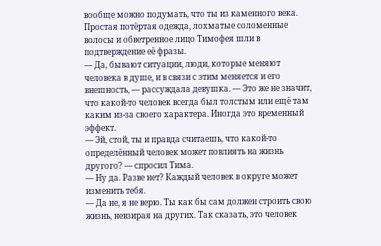вообще можно подумать, что ты из каменного века.
Простая потёртая одежда, лохматые соломенные волосы и обветренное лицо Тимофея шли в подтверждение её фразы.
— Да, бывают ситуации, люди, которые меняют человека в душе, и в связи с этим меняется и его внешность, — рассуждала девушка. — Это же не значит, что какой-то человек всегда был толстым или ещё там каким из-за своего характера. Иногда это временный эффект.
— Эй, стой, ты и правда считаешь, что какой-то определённый человек может повлиять на жизнь другого? — спросил Тима.
— Ну да. Разве нет? Каждый человек в округе может изменить тебя.
— Да не, я не верю. Ты как бы сам должен строить свою жизнь, невзирая на других. Так сказать, это человек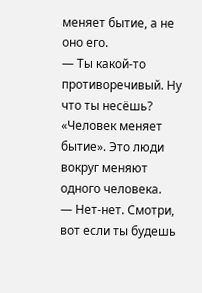меняет бытие, а не оно его.
— Ты какой-то противоречивый. Ну что ты несёшь? «Человек меняет бытие». Это люди вокруг меняют одного человека.
— Нет-нет. Смотри, вот если ты будешь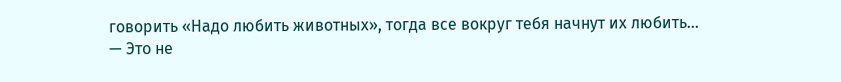говорить «Надо любить животных», тогда все вокруг тебя начнут их любить…
— Это не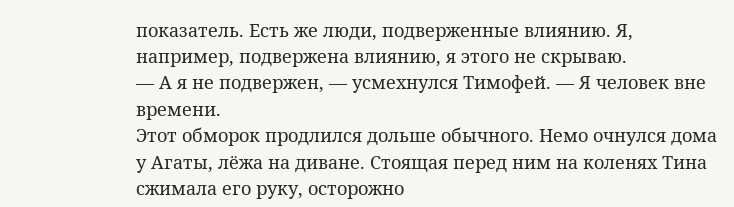показатель. Есть же люди, подверженные влиянию. Я, например, подвержена влиянию, я этого не скрываю.
— А я не подвержен, — усмехнулся Тимофей. — Я человек вне времени.
Этот обморок продлился дольше обычного. Немо очнулся дома у Агаты, лёжа на диване. Стоящая перед ним на коленях Тина сжимала его руку, осторожно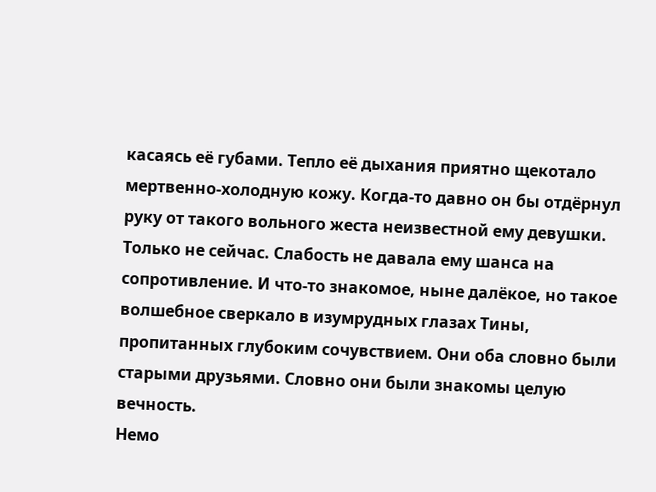касаясь её губами. Тепло её дыхания приятно щекотало мертвенно-холодную кожу. Когда-то давно он бы отдёрнул руку от такого вольного жеста неизвестной ему девушки. Только не сейчас. Слабость не давала ему шанса на сопротивление. И что-то знакомое, ныне далёкое, но такое волшебное сверкало в изумрудных глазах Тины, пропитанных глубоким сочувствием. Они оба словно были старыми друзьями. Словно они были знакомы целую вечность.
Немо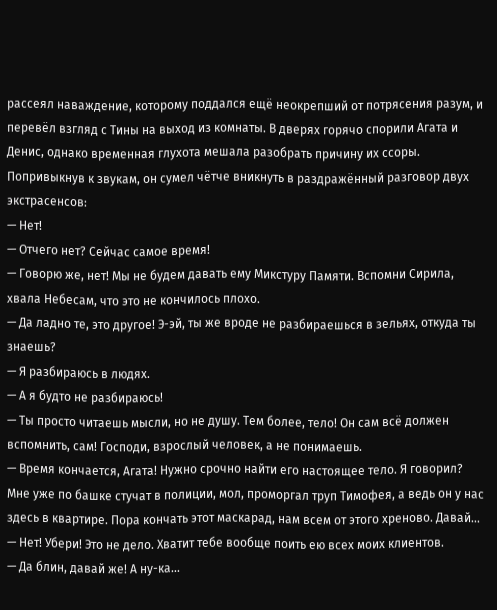рассеял наваждение, которому поддался ещё неокрепший от потрясения разум, и перевёл взгляд с Тины на выход из комнаты. В дверях горячо спорили Агата и Денис, однако временная глухота мешала разобрать причину их ссоры. Попривыкнув к звукам, он сумел чётче вникнуть в раздражённый разговор двух экстрасенсов:
— Нет!
— Отчего нет? Сейчас самое время!
— Говорю же, нет! Мы не будем давать ему Микстуру Памяти. Вспомни Сирила, хвала Небесам, что это не кончилось плохо.
— Да ладно те, это другое! Э-эй, ты же вроде не разбираешься в зельях, откуда ты знаешь?
— Я разбираюсь в людях.
— А я будто не разбираюсь!
— Ты просто читаешь мысли, но не душу. Тем более, тело! Он сам всё должен вспомнить, сам! Господи, взрослый человек, а не понимаешь.
— Время кончается, Агата! Нужно срочно найти его настоящее тело. Я говорил? Мне уже по башке стучат в полиции, мол, проморгал труп Тимофея, а ведь он у нас здесь в квартире. Пора кончать этот маскарад, нам всем от этого хреново. Давай...
— Нет! Убери! Это не дело. Хватит тебе вообще поить ею всех моих клиентов.
— Да блин, давай же! А ну-ка...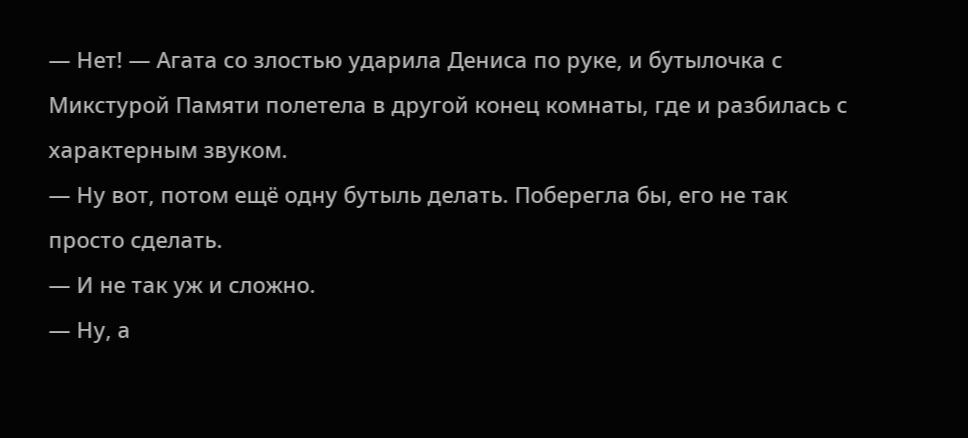— Нет! — Агата со злостью ударила Дениса по руке, и бутылочка с Микстурой Памяти полетела в другой конец комнаты, где и разбилась с характерным звуком.
— Ну вот, потом ещё одну бутыль делать. Поберегла бы, его не так просто сделать.
— И не так уж и сложно.
— Ну, а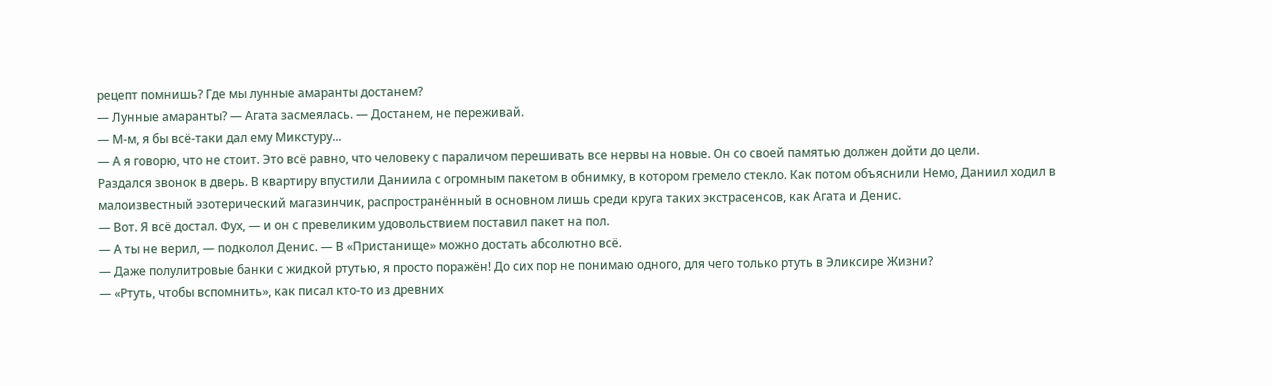рецепт помнишь? Где мы лунные амаранты достанем?
— Лунные амаранты? — Агата засмеялась. — Достанем, не переживай.
— М-м, я бы всё-таки дал ему Микстуру...
— А я говорю, что не стоит. Это всё равно, что человеку с параличом перешивать все нервы на новые. Он со своей памятью должен дойти до цели.
Раздался звонок в дверь. В квартиру впустили Даниила с огромным пакетом в обнимку, в котором гремело стекло. Как потом объяснили Немо, Даниил ходил в малоизвестный эзотерический магазинчик, распространённый в основном лишь среди круга таких экстрасенсов, как Агата и Денис.
— Вот. Я всё достал. Фух, — и он с превеликим удовольствием поставил пакет на пол.
— А ты не верил, — подколол Денис. — В «Пристанище» можно достать абсолютно всё.
— Даже полулитровые банки с жидкой ртутью, я просто поражён! До сих пор не понимаю одного, для чего только ртуть в Эликсире Жизни?
— «Ртуть, чтобы вспомнить», как писал кто-то из древних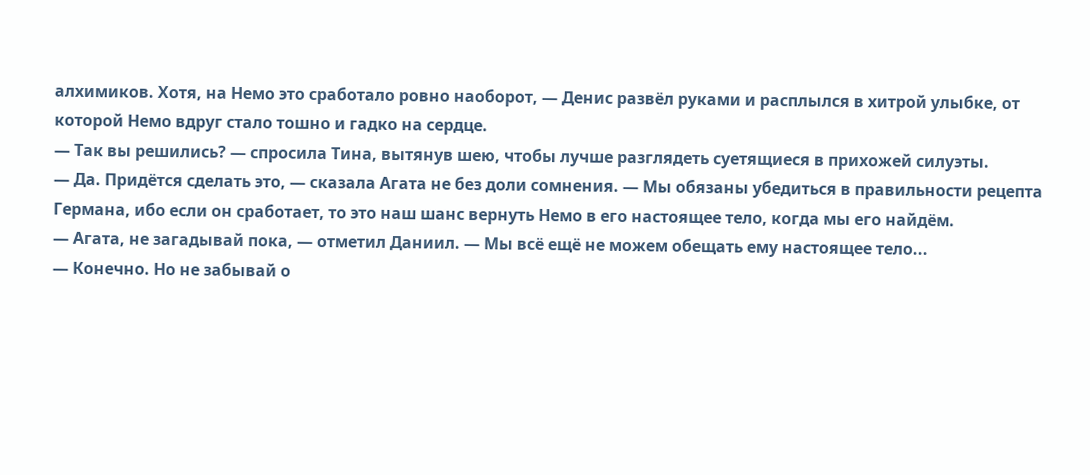алхимиков. Хотя, на Немо это сработало ровно наоборот, — Денис развёл руками и расплылся в хитрой улыбке, от которой Немо вдруг стало тошно и гадко на сердце.
— Так вы решились? — спросила Тина, вытянув шею, чтобы лучше разглядеть суетящиеся в прихожей силуэты.
— Да. Придётся сделать это, — сказала Агата не без доли сомнения. — Мы обязаны убедиться в правильности рецепта Германа, ибо если он сработает, то это наш шанс вернуть Немо в его настоящее тело, когда мы его найдём.
— Агата, не загадывай пока, — отметил Даниил. — Мы всё ещё не можем обещать ему настоящее тело...
— Конечно. Но не забывай о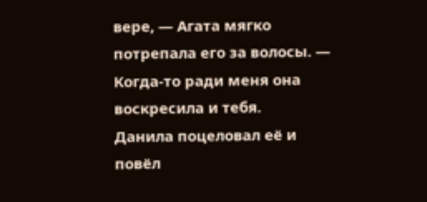вере, — Агата мягко потрепала его за волосы. — Когда-то ради меня она воскресила и тебя.
Данила поцеловал её и повёл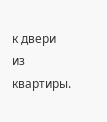к двери из квартиры.